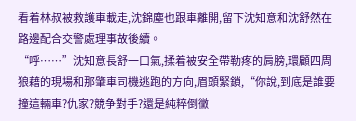看着林叔被救護車載走,沈錦塵也跟車離開,留下沈知意和沈舒然在路邊配合交警處理事故後續。
“呼……”沈知意長舒一口氣,揉着被安全帶勒疼的肩膀,環顧四周狼藉的現場和那肇車司機逃跑的方向,眉頭緊鎖,“你說,到底是誰要撞這輛車?仇家?競争對手?還是純粹倒黴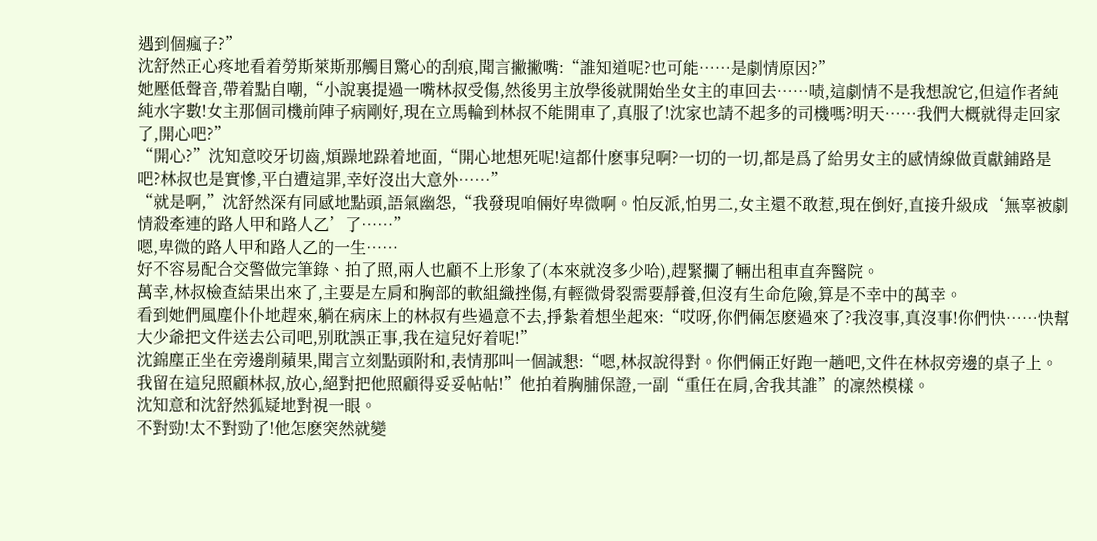遇到個瘋子?”
沈舒然正心疼地看着勞斯萊斯那觸目驚心的刮痕,聞言撇撇嘴:“誰知道呢?也可能……是劇情原因?”
她壓低聲音,帶着點自嘲,“小說裏提過一嘴林叔受傷,然後男主放學後就開始坐女主的車回去……啧,這劇情不是我想說它,但這作者純純水字數!女主那個司機前陣子病剛好,現在立馬輪到林叔不能開車了,真服了!沈家也請不起多的司機嗎?明天……我們大概就得走回家了,開心吧?”
“開心?”沈知意咬牙切齒,煩躁地跺着地面,“開心地想死呢!這都什麽事兒啊?一切的一切,都是爲了給男女主的感情線做貢獻鋪路是吧?林叔也是實慘,平白遭這罪,幸好沒出大意外……”
“就是啊,”沈舒然深有同感地點頭,語氣幽怨,“我發現咱倆好卑微啊。怕反派,怕男二,女主還不敢惹,現在倒好,直接升級成‘無辜被劇情殺牽連的路人甲和路人乙’了……”
嗯,卑微的路人甲和路人乙的一生……
好不容易配合交警做完筆錄、拍了照,兩人也顧不上形象了(本來就沒多少哈),趕緊攔了輛出租車直奔醫院。
萬幸,林叔檢查結果出來了,主要是左肩和胸部的軟組織挫傷,有輕微骨裂需要靜養,但沒有生命危險,算是不幸中的萬幸。
看到她們風塵仆仆地趕來,躺在病床上的林叔有些過意不去,掙紮着想坐起來:“哎呀,你們倆怎麽過來了?我沒事,真沒事!你們快……快幫大少爺把文件送去公司吧,别耽誤正事,我在這兒好着呢!”
沈錦塵正坐在旁邊削蘋果,聞言立刻點頭附和,表情那叫一個誠懇:“嗯,林叔說得對。你們倆正好跑一趟吧,文件在林叔旁邊的桌子上。我留在這兒照顧林叔,放心,絕對把他照顧得妥妥帖帖!”他拍着胸脯保證,一副“重任在肩,舍我其誰”的凜然模樣。
沈知意和沈舒然狐疑地對視一眼。
不對勁!太不對勁了!他怎麽突然就變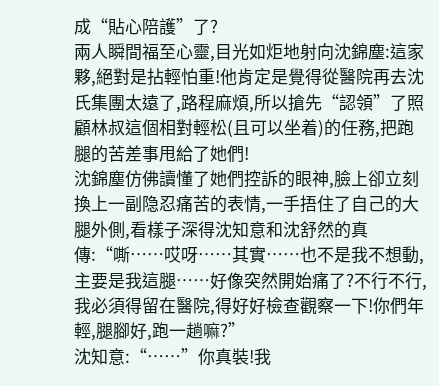成“貼心陪護”了?
兩人瞬間福至心靈,目光如炬地射向沈錦塵:這家夥,絕對是拈輕怕重!他肯定是覺得從醫院再去沈氏集團太遠了,路程麻煩,所以搶先“認領”了照顧林叔這個相對輕松(且可以坐着)的任務,把跑腿的苦差事甩給了她們!
沈錦塵仿佛讀懂了她們控訴的眼神,臉上卻立刻換上一副隐忍痛苦的表情,一手捂住了自己的大腿外側,看樣子深得沈知意和沈舒然的真傳:“嘶……哎呀……其實……也不是我不想動,主要是我這腿……好像突然開始痛了?不行不行,我必須得留在醫院,得好好檢查觀察一下!你們年輕,腿腳好,跑一趟嘛?”
沈知意:“……”你真裝!我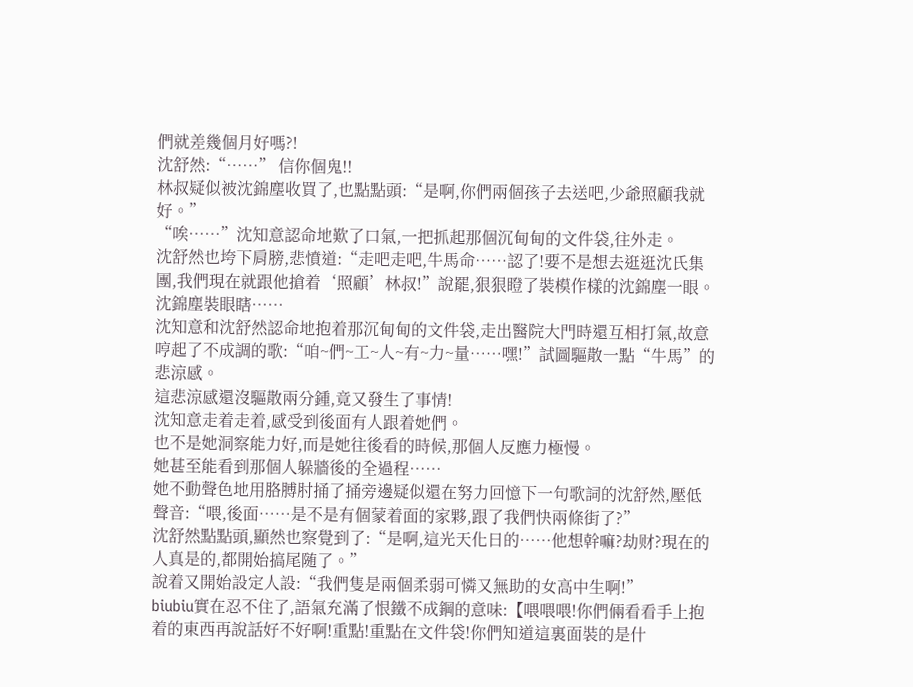們就差幾個月好嗎?!
沈舒然:“……” 信你個鬼!!
林叔疑似被沈錦塵收買了,也點點頭:“是啊,你們兩個孩子去送吧,少爺照顧我就好。”
“唉……”沈知意認命地歎了口氣,一把抓起那個沉甸甸的文件袋,往外走。
沈舒然也垮下肩膀,悲憤道:“走吧走吧,牛馬命……認了!要不是想去逛逛沈氏集團,我們現在就跟他搶着‘照顧’林叔!”說罷,狠狠瞪了裝模作樣的沈錦塵一眼。
沈錦塵裝眼瞎……
沈知意和沈舒然認命地抱着那沉甸甸的文件袋,走出醫院大門時還互相打氣,故意哼起了不成調的歌:“咱~們~工~人~有~力~量……嘿!”試圖驅散一點“牛馬”的悲涼感。
這悲涼感還沒驅散兩分鍾,竟又發生了事情!
沈知意走着走着,感受到後面有人跟着她們。
也不是她洞察能力好,而是她往後看的時候,那個人反應力極慢。
她甚至能看到那個人躲牆後的全過程……
她不動聲色地用胳膊肘捅了捅旁邊疑似還在努力回憶下一句歌詞的沈舒然,壓低聲音:“喂,後面……是不是有個蒙着面的家夥,跟了我們快兩條街了?”
沈舒然點點頭,顯然也察覺到了:“是啊,這光天化日的……他想幹嘛?劫财?現在的人真是的,都開始搞尾随了。”
說着又開始設定人設:“我們隻是兩個柔弱可憐又無助的女高中生啊!”
biubiu實在忍不住了,語氣充滿了恨鐵不成鋼的意味:【喂喂喂!你們倆看看手上抱着的東西再說話好不好啊!重點!重點在文件袋!你們知道這裏面裝的是什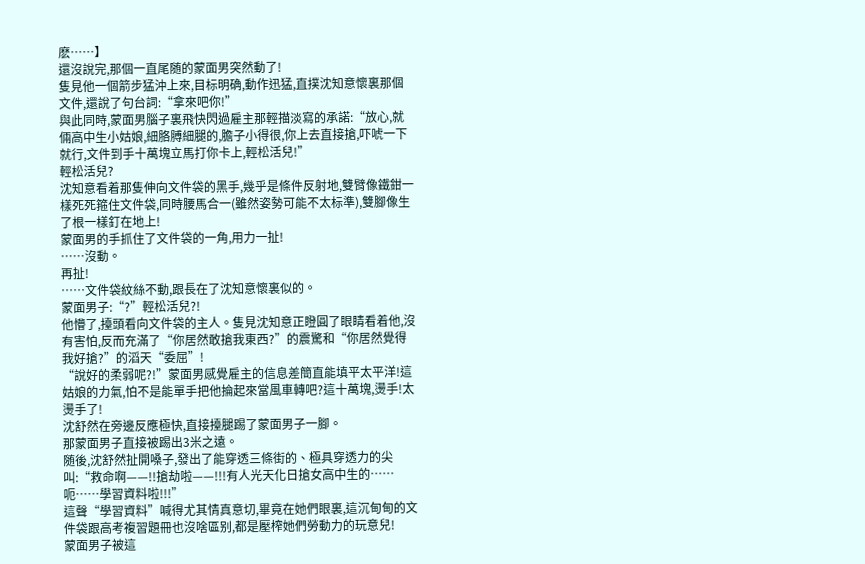麽……】
還沒說完,那個一直尾随的蒙面男突然動了!
隻見他一個箭步猛沖上來,目标明确,動作迅猛,直撲沈知意懷裏那個文件,還說了句台詞:“拿來吧你!”
與此同時,蒙面男腦子裏飛快閃過雇主那輕描淡寫的承諾:“放心,就倆高中生小姑娘,細胳膊細腿的,膽子小得很,你上去直接搶,吓唬一下就行,文件到手十萬塊立馬打你卡上,輕松活兒!”
輕松活兒?
沈知意看着那隻伸向文件袋的黑手,幾乎是條件反射地,雙臂像鐵鉗一樣死死箍住文件袋,同時腰馬合一(雖然姿勢可能不太标準),雙腳像生了根一樣釘在地上!
蒙面男的手抓住了文件袋的一角,用力一扯!
……沒動。
再扯!
……文件袋紋絲不動,跟長在了沈知意懷裏似的。
蒙面男子:“?”輕松活兒?!
他懵了,擡頭看向文件袋的主人。隻見沈知意正瞪圓了眼睛看着他,沒有害怕,反而充滿了“你居然敢搶我東西?”的震驚和“你居然覺得我好搶?”的滔天“委屈”!
“說好的柔弱呢?!”蒙面男感覺雇主的信息差簡直能填平太平洋!這姑娘的力氣,怕不是能單手把他掄起來當風車轉吧?這十萬塊,燙手!太燙手了!
沈舒然在旁邊反應極快,直接擡腿踢了蒙面男子一腳。
那蒙面男子直接被踢出3米之遠。
随後,沈舒然扯開嗓子,發出了能穿透三條街的、極具穿透力的尖叫:“救命啊——!!搶劫啦——!!!有人光天化日搶女高中生的……呃……學習資料啦!!!”
這聲“學習資料”喊得尤其情真意切,畢竟在她們眼裏,這沉甸甸的文件袋跟高考複習題冊也沒啥區别,都是壓榨她們勞動力的玩意兒!
蒙面男子被這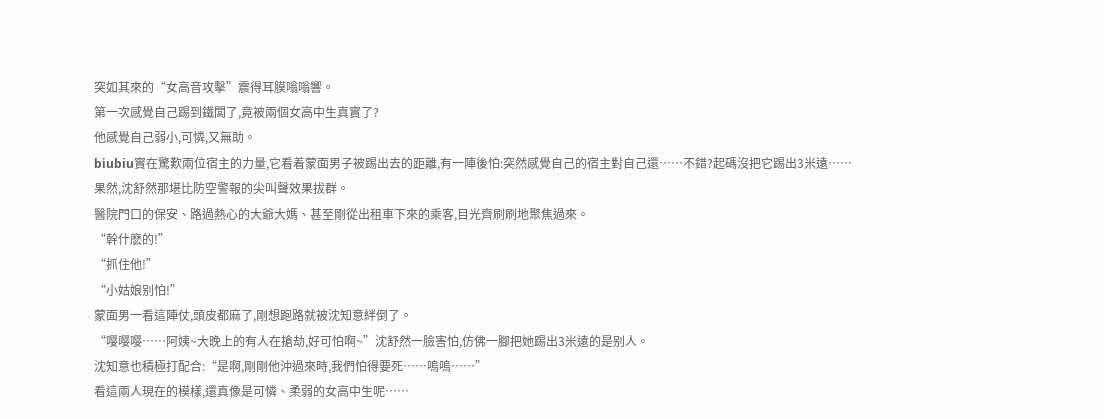突如其來的“女高音攻擊”震得耳膜嗡嗡響。
第一次感覺自己踢到鐵闆了,竟被兩個女高中生真實了?
他感覺自己弱小,可憐,又無助。
biubiu實在驚歎兩位宿主的力量,它看着蒙面男子被踢出去的距離,有一陣後怕:突然感覺自己的宿主對自己還……不錯?起碼沒把它踢出3米遠……
果然,沈舒然那堪比防空警報的尖叫聲效果拔群。
醫院門口的保安、路過熱心的大爺大媽、甚至剛從出租車下來的乘客,目光齊刷刷地聚焦過來。
“幹什麽的!”
“抓住他!”
“小姑娘别怕!”
蒙面男一看這陣仗,頭皮都麻了,剛想跑路就被沈知意絆倒了。
“嘤嘤嘤……阿姨~大晚上的有人在搶劫,好可怕啊~”沈舒然一臉害怕,仿佛一腳把她踢出3米遠的是别人。
沈知意也積極打配合:“是啊,剛剛他沖過來時,我們怕得要死……嗚嗚……”
看這兩人現在的模樣,還真像是可憐、柔弱的女高中生呢……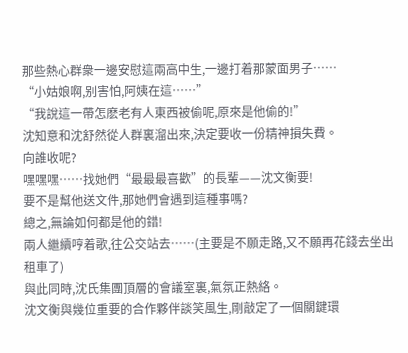那些熱心群衆一邊安慰這兩高中生,一邊打着那蒙面男子……
“小姑娘啊,别害怕,阿姨在這……”
“我說這一帶怎麽老有人東西被偷呢,原來是他偷的!”
沈知意和沈舒然從人群裏溜出來,決定要收一份精神損失費。
向誰收呢?
嘿嘿嘿……找她們“最最最喜歡”的長輩——沈文衡要!
要不是幫他送文件,那她們會遇到這種事嗎?
總之,無論如何都是他的錯!
兩人繼續哼着歌,往公交站去……(主要是不願走路,又不願再花錢去坐出租車了)
與此同時,沈氏集團頂層的會議室裏,氣氛正熱絡。
沈文衡與幾位重要的合作夥伴談笑風生,剛敲定了一個關鍵環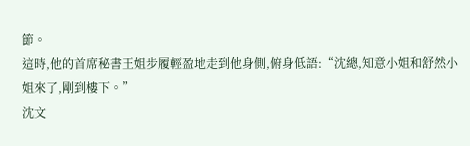節。
這時,他的首席秘書王姐步履輕盈地走到他身側,俯身低語:“沈總,知意小姐和舒然小姐來了,剛到樓下。”
沈文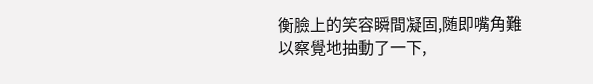衡臉上的笑容瞬間凝固,随即嘴角難以察覺地抽動了一下,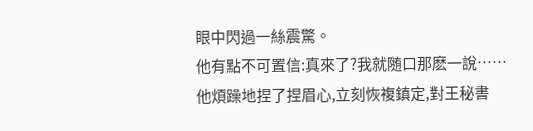眼中閃過一絲震驚。
他有點不可置信:真來了?我就随口那麽一說……
他煩躁地捏了捏眉心,立刻恢複鎮定,對王秘書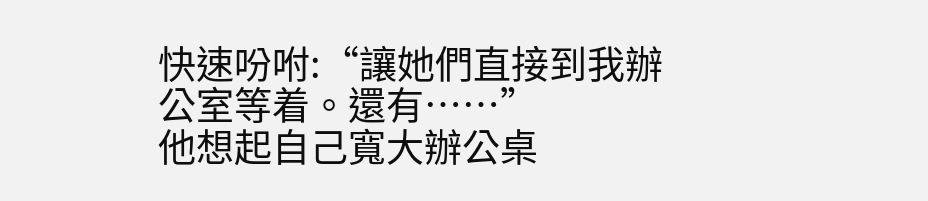快速吩咐:“讓她們直接到我辦公室等着。還有……”
他想起自己寬大辦公桌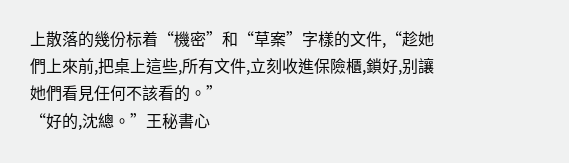上散落的幾份标着“機密”和“草案”字樣的文件,“趁她們上來前,把桌上這些,所有文件,立刻收進保險櫃,鎖好,别讓她們看見任何不該看的。”
“好的,沈總。”王秘書心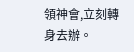領神會,立刻轉身去辦。